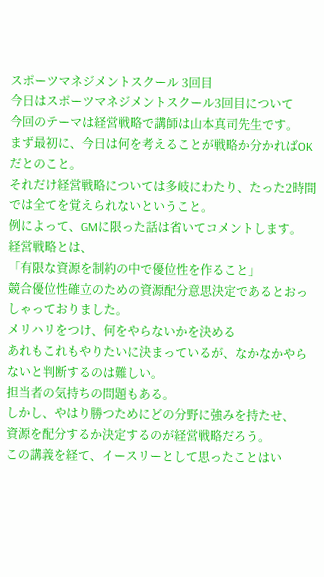スポーツマネジメントスクール 3回目
今日はスポーツマネジメントスクール3回目について
今回のテーマは経営戦略で講師は山本真司先生です。
まず最初に、今日は何を考えることが戦略か分かればOKだとのこと。
それだけ経営戦略については多岐にわたり、たった2時間では全てを覚えられないということ。
例によって、GMに限った話は省いてコメントします。
経営戦略とは、
「有限な資源を制約の中で優位性を作ること」
競合優位性確立のための資源配分意思決定であるとおっしゃっておりました。
メリハリをつけ、何をやらないかを決める
あれもこれもやりたいに決まっているが、なかなかやらないと判断するのは難しい。
担当者の気持ちの問題もある。
しかし、やはり勝つためにどの分野に強みを持たせ、
資源を配分するか決定するのが経営戦略だろう。
この講義を経て、イースリーとして思ったことはい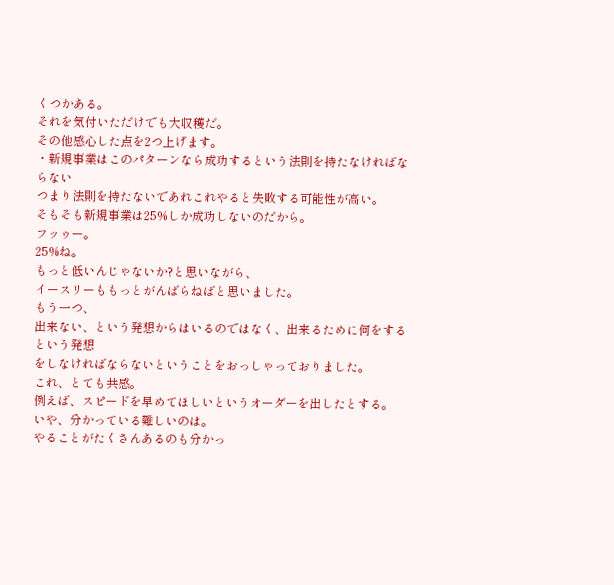くつかある。
それを気付いただけでも大収穫だ。
その他感心した点を2つ上げます。
・新規事業はこのパターンなら成功するという法則を持たなければならない
つまり法則を持たないであれこれやると失敗する可能性が高い。
そもそも新規事業は25%しか成功しないのだから。
フッゥー。
25%ね。
もっと低いんじゃないか?と思いながら、
イースリーももっとがんばらねばと思いました。
もう一つ、
出来ない、という発想からはいるのではなく、出来るために何をするという発想
をしなければならないということをおっしゃっておりました。
これ、とても共感。
例えば、スピードを早めてほしいというオーダーを出したとする。
いや、分かっている難しいのは。
やることがたくさんあるのも分かっ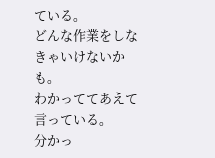ている。
どんな作業をしなきゃいけないかも。
わかっててあえて言っている。
分かっ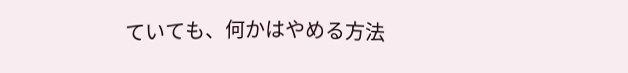ていても、何かはやめる方法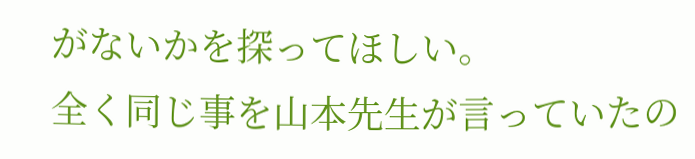がないかを探ってほしい。
全く同じ事を山本先生が言っていたの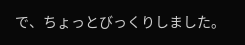で、ちょっとびっくりしました。